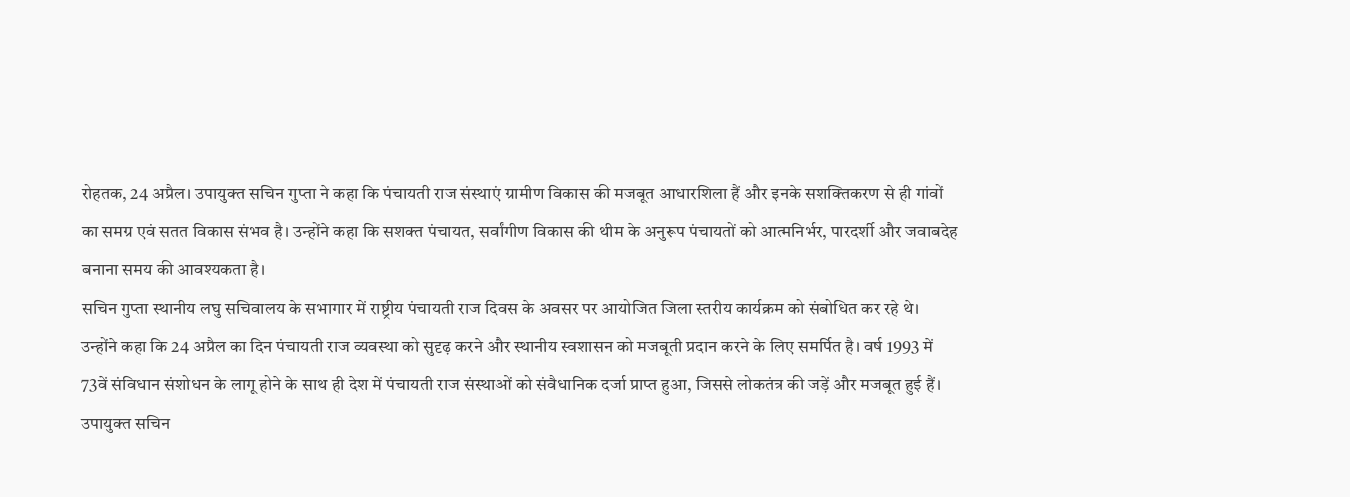रोहतक, 24 अप्रैल। उपायुक्त सचिन गुप्ता ने कहा कि पंचायती राज संस्थाएं ग्रामीण विकास की मजबूत आधारशिला हैं और इनके सशक्तिकरण से ही गांवों का समग्र एवं सतत विकास संभव है। उन्होंने कहा कि सशक्त पंचायत, सर्वांगीण विकास की थीम के अनुरूप पंचायतों को आत्मनिर्भर, पारदर्शी और जवाबदेह बनाना समय की आवश्यकता है।
सचिन गुप्ता स्थानीय लघु सचिवालय के सभागार में राष्ट्रीय पंचायती राज दिवस के अवसर पर आयोजित जिला स्तरीय कार्यक्रम को संबोधित कर रहे थे। उन्होंने कहा कि 24 अप्रैल का दिन पंचायती राज व्यवस्था को सुदृढ़ करने और स्थानीय स्वशासन को मजबूती प्रदान करने के लिए समर्पित है। वर्ष 1993 में 73वें संविधान संशोधन के लागू होने के साथ ही देश में पंचायती राज संस्थाओं को संवैधानिक दर्जा प्राप्त हुआ, जिससे लोकतंत्र की जड़ें और मजबूत हुई हैं।
उपायुक्त सचिन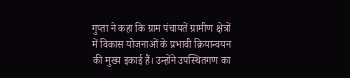गुप्ता ने कहा कि ग्राम पंचायतें ग्रामीण क्षेत्रों में विकास योजनाओं के प्रभावी क्रियान्वयन की मुख्य इकाई हैं। उन्होंने उपस्थितगण का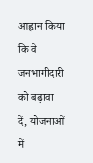आह्वान किया कि वे जनभागीदारी को बढ़ावा दें, योजनाओं में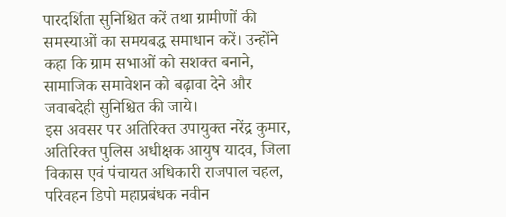पारदर्शिता सुनिश्चित करें तथा ग्रामीणों की समस्याओं का समयबद्ध समाधान करें। उन्होंने कहा कि ग्राम सभाओं को सशक्त बनाने, सामाजिक समावेशन को बढ़ावा देने और जवाबदेही सुनिश्चित की जाये।
इस अवसर पर अतिरिक्त उपायुक्त नरेंद्र कुमार, अतिरिक्त पुलिस अधीक्षक आयुष यादव, जिला विकास एवं पंचायत अधिकारी राजपाल चहल, परिवहन डिपो महाप्रबंधक नवीन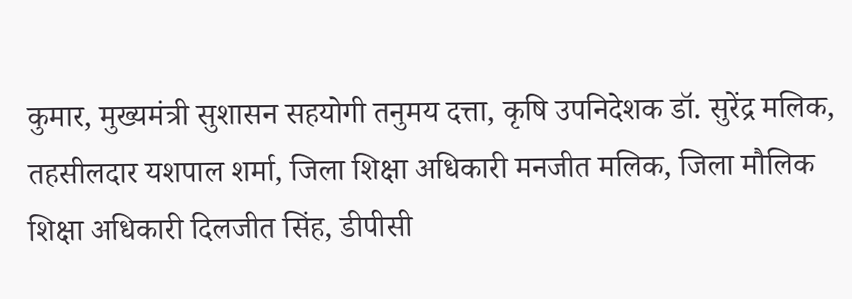कुमार, मुख्यमंत्री सुशासन सहयोगी तनुमय दत्ता, कृषि उपनिदेशक डॉ. सुरेंद्र मलिक, तहसीलदार यशपाल शर्मा, जिला शिक्षा अधिकारी मनजीत मलिक, जिला मौलिक शिक्षा अधिकारी दिलजीत सिंह, डीपीसी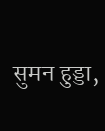सुमन हुड्डा,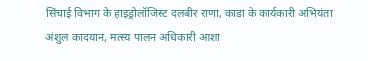सिंचाई विभाग के हाइड्रोलॉजिस्ट दलबीर राणा, काडा के कार्यकारी अभियंता अंशुल कादयान, मत्स्य पालन अधिकारी आशा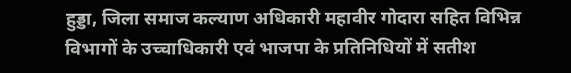हुड्डा, जिला समाज कल्याण अधिकारी महावीर गोदारा सहित विभिन्न विभागों के उच्चाधिकारी एवं भाजपा के प्रतिनिधियों में सतीश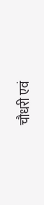चौधरी एवं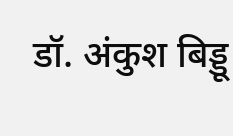डॉ. अंकुश बिड्डू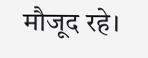मौजूद रहे।